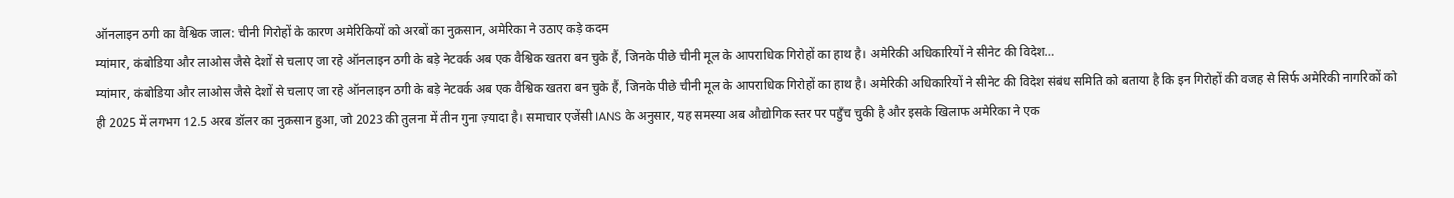ऑनलाइन ठगी का वैश्विक जाल: चीनी गिरोहों के कारण अमेरिकियों को अरबों का नुक़सान, अमेरिका ने उठाए कड़े कदम
म्यांमार, कंबोडिया और लाओस जैसे देशों से चलाए जा रहे ऑनलाइन ठगी के बड़े नेटवर्क अब एक वैश्विक खतरा बन चुके हैं, जिनके पीछे चीनी मूल के आपराधिक गिरोहों का हाथ है। अमेरिकी अधिकारियों ने सीनेट की विदेश…
म्यांमार, कंबोडिया और लाओस जैसे देशों से चलाए जा रहे ऑनलाइन ठगी के बड़े नेटवर्क अब एक वैश्विक खतरा बन चुके हैं, जिनके पीछे चीनी मूल के आपराधिक गिरोहों का हाथ है। अमेरिकी अधिकारियों ने सीनेट की विदेश संबंध समिति को बताया है कि इन गिरोहों की वजह से सिर्फ अमेरिकी नागरिकों को ही 2025 में लगभग 12.5 अरब डॉलर का नुक़सान हुआ, जो 2023 की तुलना में तीन गुना ज़्यादा है। समाचार एजेंसी IANS के अनुसार, यह समस्या अब औद्योगिक स्तर पर पहुँच चुकी है और इसके खिलाफ अमेरिका ने एक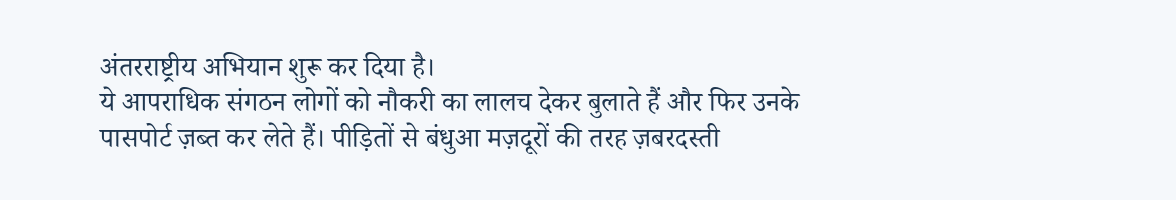अंतरराष्ट्रीय अभियान शुरू कर दिया है।
ये आपराधिक संगठन लोगों को नौकरी का लालच देकर बुलाते हैं और फिर उनके पासपोर्ट ज़ब्त कर लेते हैं। पीड़ितों से बंधुआ मज़दूरों की तरह ज़बरदस्ती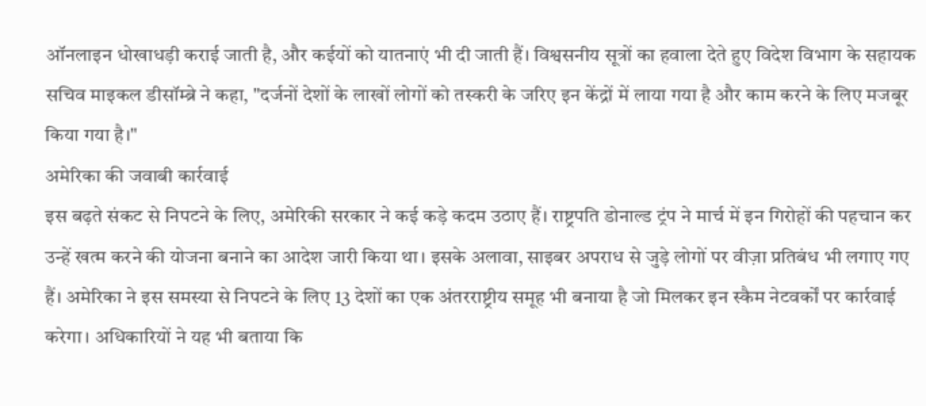ऑनलाइन धोखाधड़ी कराई जाती है, और कईयों को यातनाएं भी दी जाती हैं। विश्वसनीय सूत्रों का हवाला देते हुए विदेश विभाग के सहायक सचिव माइकल डीसॉम्ब्रे ने कहा, "दर्जनों देशों के लाखों लोगों को तस्करी के जरिए इन केंद्रों में लाया गया है और काम करने के लिए मजबूर किया गया है।"
अमेरिका की जवाबी कार्रवाई
इस बढ़ते संकट से निपटने के लिए, अमेरिकी सरकार ने कई कड़े कदम उठाए हैं। राष्ट्रपति डोनाल्ड ट्रंप ने मार्च में इन गिरोहों की पहचान कर उन्हें खत्म करने की योजना बनाने का आदेश जारी किया था। इसके अलावा, साइबर अपराध से जुड़े लोगों पर वीज़ा प्रतिबंध भी लगाए गए हैं। अमेरिका ने इस समस्या से निपटने के लिए 13 देशों का एक अंतरराष्ट्रीय समूह भी बनाया है जो मिलकर इन स्कैम नेटवर्कों पर कार्रवाई करेगा। अधिकारियों ने यह भी बताया कि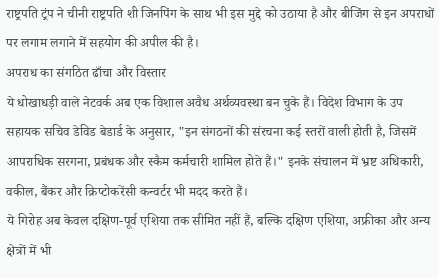राष्ट्रपति ट्रंप ने चीनी राष्ट्रपति शी जिनपिंग के साथ भी इस मुद्दे को उठाया है और बीजिंग से इन अपराधों पर लगाम लगाने में सहयोग की अपील की है।
अपराध का संगठित ढाँचा और विस्तार
ये धोखाधड़ी वाले नेटवर्क अब एक विशाल अवैध अर्थव्यवस्था बन चुके हैं। विदेश विभाग के उप सहायक सचिव डेविड बेडार्ड के अनुसार, "इन संगठनों की संरचना कई स्तरों वाली होती है, जिसमें आपराधिक सरगना, प्रबंधक और स्कैम कर्मचारी शामिल होते हैं।" इनके संचालन में भ्रष्ट अधिकारी, वकील, बैंकर और क्रिप्टोकरेंसी कन्वर्टर भी मदद करते हैं।
ये गिरोह अब केवल दक्षिण-पूर्व एशिया तक सीमित नहीं हैं, बल्कि दक्षिण एशिया, अफ्रीका और अन्य क्षेत्रों में भी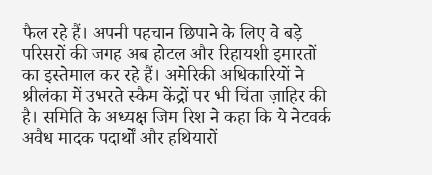फैल रहे हैं। अपनी पहचान छिपाने के लिए वे बड़े परिसरों की जगह अब होटल और रिहायशी इमारतों का इस्तेमाल कर रहे हैं। अमेरिकी अधिकारियों ने श्रीलंका में उभरते स्कैम केंद्रों पर भी चिंता ज़ाहिर की है। समिति के अध्यक्ष जिम रिश ने कहा कि ये नेटवर्क अवैध मादक पदार्थों और हथियारों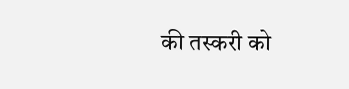की तस्करी को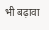भी बढ़ावा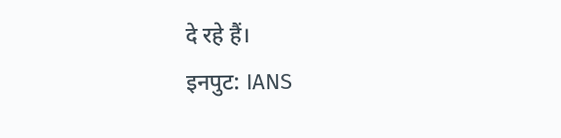दे रहे हैं।
इनपुट: IANS